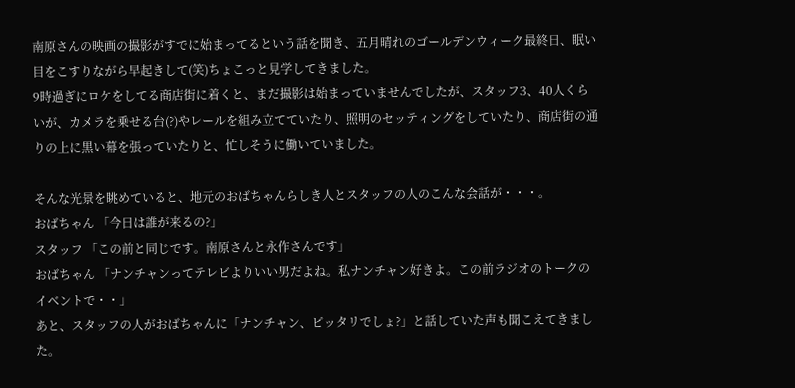南原さんの映画の撮影がすでに始まってるという話を聞き、五月晴れのゴールデンウィーク最終日、眠い目をこすりながら早起きして(笑)ちょこっと見学してきました。
9時過ぎにロケをしてる商店街に着くと、まだ撮影は始まっていませんでしたが、スタッフ3、40人くらいが、カメラを乗せる台(?)やレールを組み立てていたり、照明のセッティングをしていたり、商店街の通りの上に黒い幕を張っていたりと、忙しそうに働いていました。

そんな光景を眺めていると、地元のおばちゃんらしき人とスタッフの人のこんな会話が・・・。
おばちゃん 「今日は誰が来るの?」
スタッフ 「この前と同じです。南原さんと永作さんです」
おばちゃん 「ナンチャンってテレビよりいい男だよね。私ナンチャン好きよ。この前ラジオのトークのイベントで・・」
あと、スタッフの人がおばちゃんに「ナンチャン、ピッタリでしょ?」と話していた声も聞こえてきました。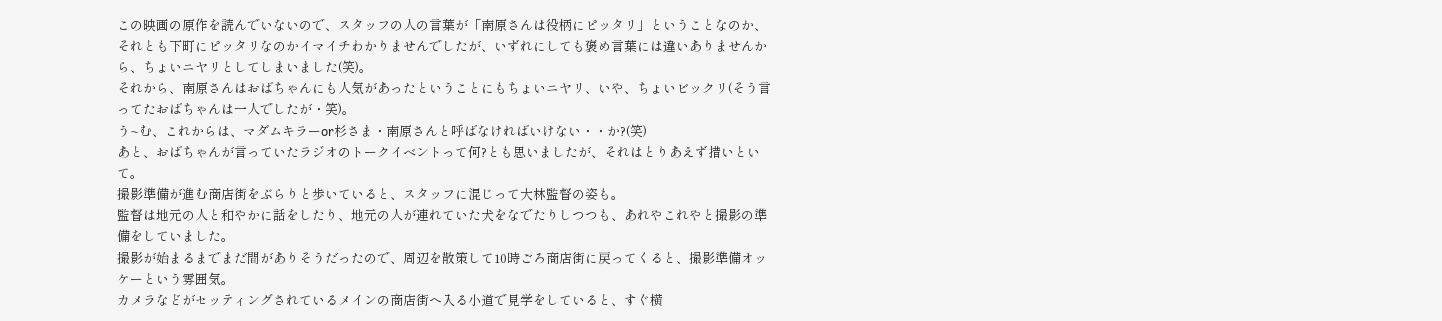この映画の原作を読んでいないので、スタッフの人の言葉が「南原さんは役柄にピッタリ」ということなのか、それとも下町にピッタリなのかイマイチわかりませんでしたが、いずれにしても褒め言葉には違いありませんから、ちょいニヤリとしてしまいました(笑)。
それから、南原さんはおばちゃんにも人気があったということにもちょいニヤリ、いや、ちょいビックリ(そう言ってたおばちゃんは一人でしたが・笑)。
う~む、これからは、マダムキラーor杉さま・南原さんと呼ばなければいけない・・か?(笑)
あと、おばちゃんが言っていたラジオのトークイベントって何?とも思いましたが、それはとりあえず措いといて。
撮影準備が進む商店街をぶらりと歩いていると、スタッフに混じって大林監督の姿も。
監督は地元の人と和やかに話をしたり、地元の人が連れていた犬をなでたりしつつも、あれやこれやと撮影の準備をしていました。
撮影が始まるまでまだ間がありそうだったので、周辺を散策して10時ごろ商店街に戻ってくると、撮影準備オッケーという雰囲気。
カメラなどがセッティングされているメインの商店街へ入る小道で見学をしていると、すぐ横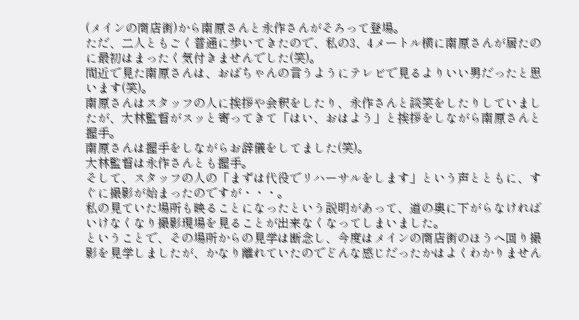(メインの商店街)から南原さんと永作さんがそろって登場。
ただ、二人ともごく普通に歩いてきたので、私の3、4メートル横に南原さんが居たのに最初はまったく気付きませんでした(笑)。
間近で見た南原さんは、おばちゃんの言うようにテレビで見るよりいい男だったと思います(笑)。
南原さんはスタッフの人に挨拶や会釈をしたり、永作さんと談笑をしたりしていましたが、大林監督がスッと寄ってきて「はい、おはよう」と挨拶をしながら南原さんと握手。
南原さんは握手をしながらお辞儀をしてました(笑)。
大林監督は永作さんとも握手。
そして、スタッフの人の「まずは代役でリハーサルをします」という声とともに、すぐに撮影が始まったのですが・・・。
私の見ていた場所も映ることになったという説明があって、道の奥に下がらなければいけなくなり撮影現場を見ることが出来なくなってしまいました。
ということで、その場所からの見学は断念し、今度はメインの商店街のほうへ回り撮影を見学しましたが、かなり離れていたのでどんな感じだったかはよくわかりません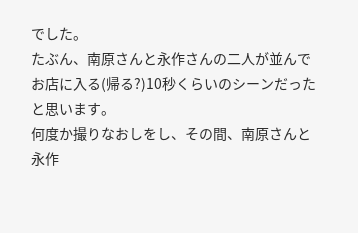でした。
たぶん、南原さんと永作さんの二人が並んでお店に入る(帰る?)10秒くらいのシーンだったと思います。
何度か撮りなおしをし、その間、南原さんと永作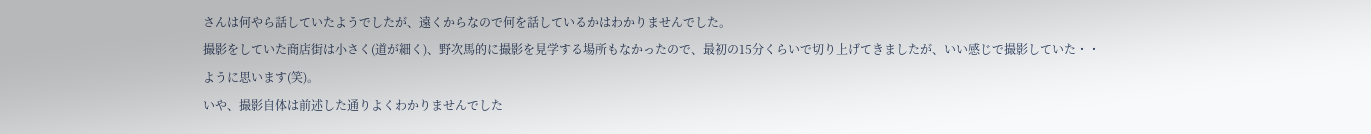さんは何やら話していたようでしたが、遠くからなので何を話しているかはわかりませんでした。
撮影をしていた商店街は小さく(道が細く)、野次馬的に撮影を見学する場所もなかったので、最初の15分くらいで切り上げてきましたが、いい感じで撮影していた・・ように思います(笑)。
いや、撮影自体は前述した通りよくわかりませんでした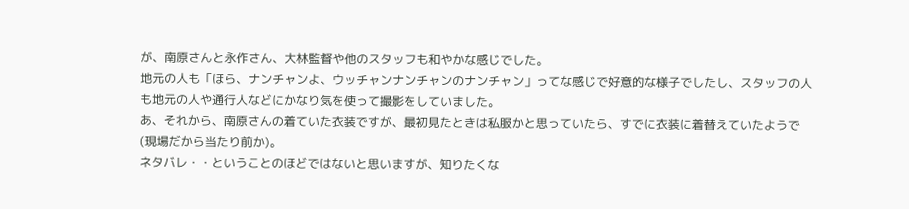が、南原さんと永作さん、大林監督や他のスタッフも和やかな感じでした。
地元の人も「ほら、ナンチャンよ、ウッチャンナンチャンのナンチャン」ってな感じで好意的な様子でしたし、スタッフの人も地元の人や通行人などにかなり気を使って撮影をしていました。
あ、それから、南原さんの着ていた衣装ですが、最初見たときは私服かと思っていたら、すでに衣装に着替えていたようで(現場だから当たり前か)。
ネタバレ・・ということのほどではないと思いますが、知りたくな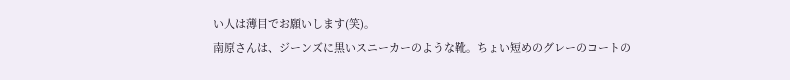い人は薄目でお願いします(笑)。
南原さんは、ジーンズに黒いスニーカーのような靴。ちょい短めのグレーのコートの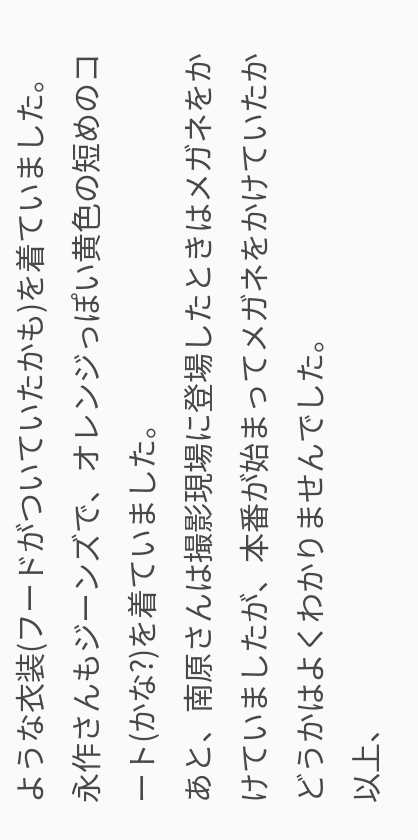ような衣装(フードがついていたかも)を着ていました。
永作さんもジーンズで、オレンジっぽい黄色の短めのコート(かな?)を着ていました。
あと、南原さんは撮影現場に登場したときはメガネをかけていましたが、本番が始まってメガネをかけていたかどうかはよくわかりませんでした。
以上、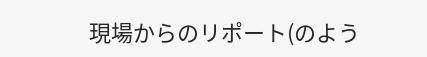現場からのリポート(のよう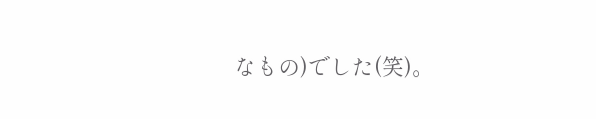なもの)でした(笑)。